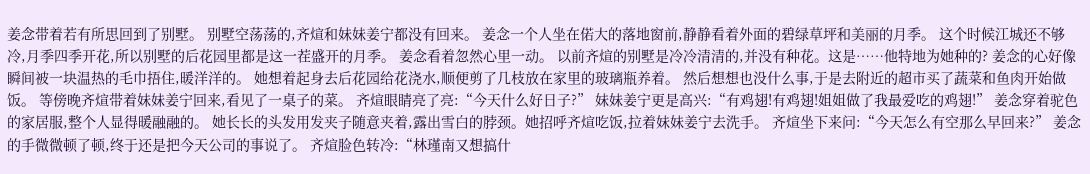姜念带着若有所思回到了别墅。 别墅空荡荡的,齐煊和妹妹姜宁都没有回来。 姜念一个人坐在偌大的落地窗前,静静看着外面的碧绿草坪和美丽的月季。 这个时候江城还不够冷,月季四季开花,所以别墅的后花园里都是这一茬盛开的月季。 姜念看着忽然心里一动。 以前齐煊的别墅是冷冷清清的,并没有种花。这是……他特地为她种的? 姜念的心好像瞬间被一块温热的毛巾捂住,暖洋洋的。 她想着起身去后花园给花浇水,顺便剪了几枝放在家里的玻璃瓶养着。 然后想想也没什么事,于是去附近的超市买了蔬菜和鱼肉开始做饭。 等傍晚齐煊带着妹妹姜宁回来,看见了一桌子的菜。 齐煊眼睛亮了亮:“今天什么好日子?” 妹妹姜宁更是高兴:“有鸡翅!有鸡翅!姐姐做了我最爱吃的鸡翅!” 姜念穿着驼色的家居服,整个人显得暖融融的。 她长长的头发用发夹子随意夹着,露出雪白的脖颈。她招呼齐煊吃饭,拉着妹妹姜宁去洗手。 齐煊坐下来问:“今天怎么有空那么早回来?” 姜念的手微微顿了顿,终于还是把今天公司的事说了。 齐煊脸色转冷:“林瑾南又想搞什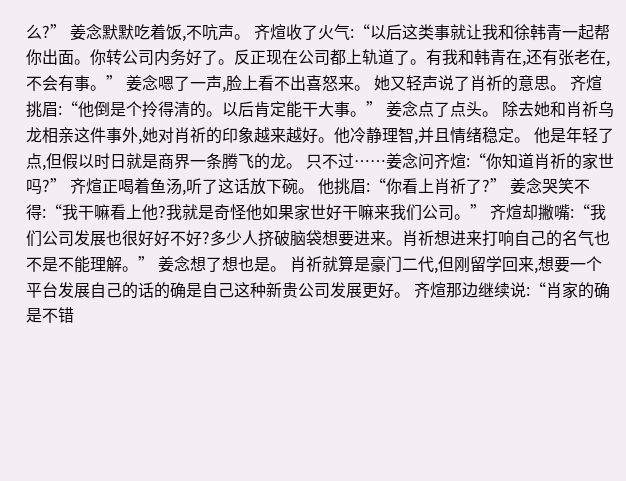么?” 姜念默默吃着饭,不吭声。 齐煊收了火气:“以后这类事就让我和徐韩青一起帮你出面。你转公司内务好了。反正现在公司都上轨道了。有我和韩青在,还有张老在,不会有事。” 姜念嗯了一声,脸上看不出喜怒来。 她又轻声说了肖祈的意思。 齐煊挑眉:“他倒是个拎得清的。以后肯定能干大事。” 姜念点了点头。 除去她和肖祈乌龙相亲这件事外,她对肖祈的印象越来越好。他冷静理智,并且情绪稳定。 他是年轻了点,但假以时日就是商界一条腾飞的龙。 只不过……姜念问齐煊:“你知道肖祈的家世吗?” 齐煊正喝着鱼汤,听了这话放下碗。 他挑眉:“你看上肖祈了?” 姜念哭笑不得:“我干嘛看上他?我就是奇怪他如果家世好干嘛来我们公司。” 齐煊却撇嘴:“我们公司发展也很好好不好?多少人挤破脑袋想要进来。肖祈想进来打响自己的名气也不是不能理解。” 姜念想了想也是。 肖祈就算是豪门二代,但刚留学回来,想要一个平台发展自己的话的确是自己这种新贵公司发展更好。 齐煊那边继续说:“肖家的确是不错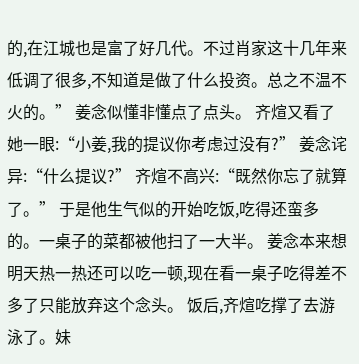的,在江城也是富了好几代。不过肖家这十几年来低调了很多,不知道是做了什么投资。总之不温不火的。” 姜念似懂非懂点了点头。 齐煊又看了她一眼:“小姜,我的提议你考虑过没有?” 姜念诧异:“什么提议?” 齐煊不高兴:“既然你忘了就算了。” 于是他生气似的开始吃饭,吃得还蛮多的。一桌子的菜都被他扫了一大半。 姜念本来想明天热一热还可以吃一顿,现在看一桌子吃得差不多了只能放弃这个念头。 饭后,齐煊吃撑了去游泳了。妹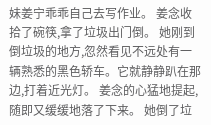妹姜宁乖乖自己去写作业。 姜念收拾了碗筷,拿了垃圾出门倒。 她刚到倒垃圾的地方,忽然看见不远处有一辆熟悉的黑色轿车。它就静静趴在那边,打着近光灯。 姜念的心猛地提起,随即又缓缓地落了下来。 她倒了垃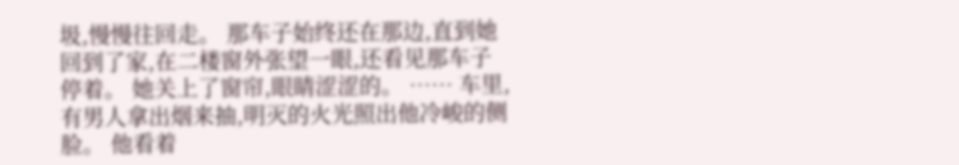圾,慢慢往回走。 那车子始终还在那边,直到她回到了家,在二楼窗外张望一眼,还看见那车子停着。 她关上了窗帘,眼睛涩涩的。 …… 车里,有男人拿出烟来抽,明灭的火光照出他冷峻的侧脸。 他看着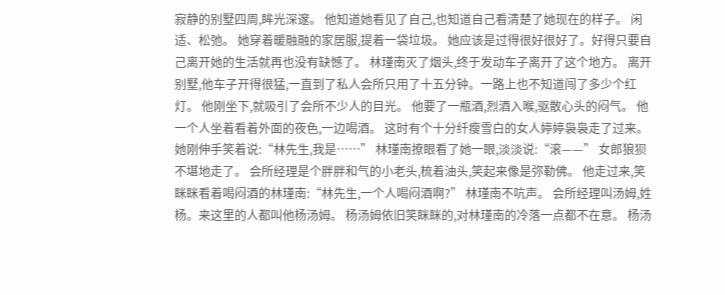寂静的别墅四周,眸光深邃。 他知道她看见了自己,也知道自己看清楚了她现在的样子。 闲适、松弛。 她穿着暖融融的家居服,提着一袋垃圾。 她应该是过得很好很好了。好得只要自己离开她的生活就再也没有缺憾了。 林瑾南灭了烟头,终于发动车子离开了这个地方。 离开别墅,他车子开得很猛,一直到了私人会所只用了十五分钟。一路上也不知道闯了多少个红灯。 他刚坐下,就吸引了会所不少人的目光。 他要了一瓶酒,烈酒入喉,驱散心头的闷气。 他一个人坐着看着外面的夜色,一边喝酒。 这时有个十分纤瘦雪白的女人婷婷袅袅走了过来。 她刚伸手笑着说:“林先生,我是……” 林瑾南撩眼看了她一眼,淡淡说:“滚——” 女郎狼狈不堪地走了。 会所经理是个胖胖和气的小老头,梳着油头,笑起来像是弥勒佛。 他走过来,笑眯眯看着喝闷酒的林瑾南:“林先生,一个人喝闷酒啊?” 林瑾南不吭声。 会所经理叫汤姆,姓杨。来这里的人都叫他杨汤姆。 杨汤姆依旧笑眯眯的,对林瑾南的冷落一点都不在意。 杨汤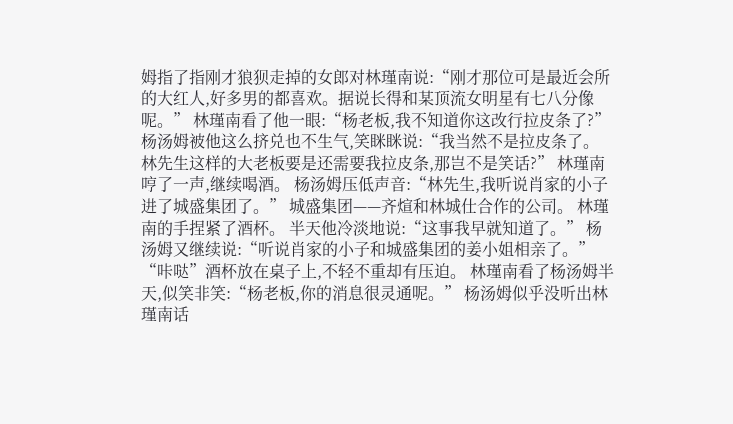姆指了指刚才狼狈走掉的女郎对林瑾南说:“刚才那位可是最近会所的大红人,好多男的都喜欢。据说长得和某顶流女明星有七八分像呢。” 林瑾南看了他一眼:“杨老板,我不知道你这改行拉皮条了?” 杨汤姆被他这么挤兑也不生气,笑眯眯说:“我当然不是拉皮条了。林先生这样的大老板要是还需要我拉皮条,那岂不是笑话?” 林瑾南哼了一声,继续喝酒。 杨汤姆压低声音:“林先生,我听说肖家的小子进了城盛集团了。” 城盛集团——齐煊和林城仕合作的公司。 林瑾南的手捏紧了酒杯。 半天他冷淡地说:“这事我早就知道了。” 杨汤姆又继续说:“听说肖家的小子和城盛集团的姜小姐相亲了。” “咔哒”酒杯放在桌子上,不轻不重却有压迫。 林瑾南看了杨汤姆半天,似笑非笑:“杨老板,你的消息很灵通呢。” 杨汤姆似乎没听出林瑾南话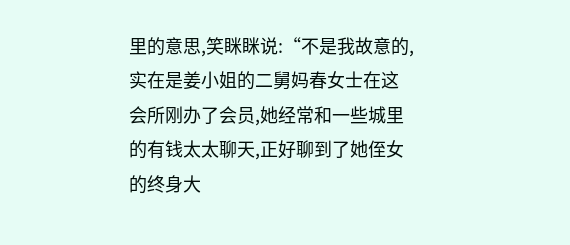里的意思,笑眯眯说:“不是我故意的,实在是姜小姐的二舅妈春女士在这会所刚办了会员,她经常和一些城里的有钱太太聊天,正好聊到了她侄女的终身大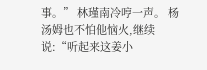事。” 林瑾南冷哼一声。 杨汤姆也不怕他恼火,继续说:“听起来这姜小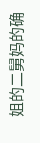姐的二舅妈的确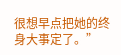很想早点把她的终身大事定了。”